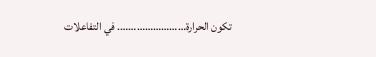تكون الحرارة……………………. في التفاعلات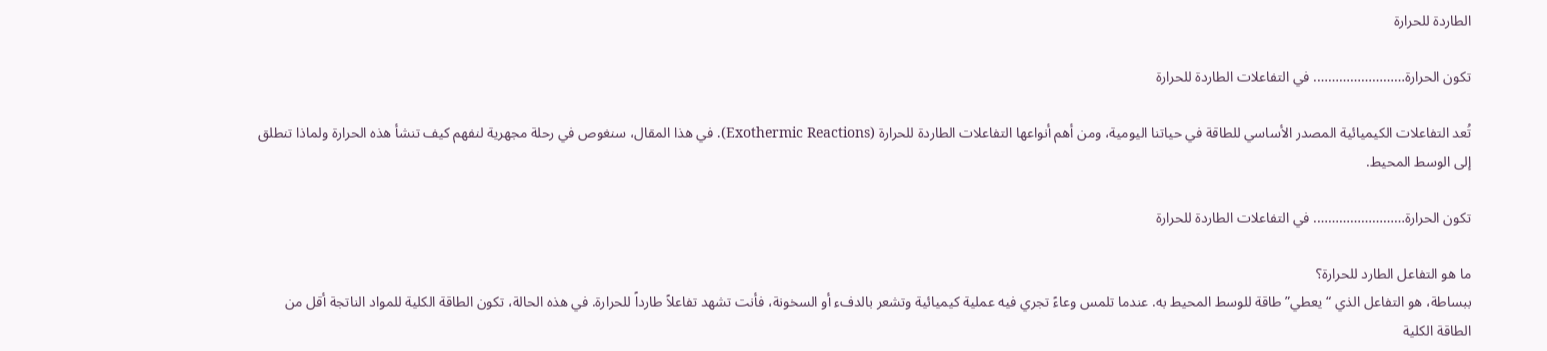الطاردة للحرارة

تكون الحرارة……………………. في التفاعلات الطاردة للحرارة

تُعد التفاعلات الكيميائية المصدر الأساسي للطاقة في حياتنا اليومية، ومن أهم أنواعها التفاعلات الطاردة للحرارة (Exothermic Reactions). في هذا المقال، سنغوص في رحلة مجهرية لنفهم كيف تنشأ هذه الحرارة ولماذا تنطلق إلى الوسط المحيط.

تكون الحرارة……………………. في التفاعلات الطاردة للحرارة

ما هو التفاعل الطارد للحرارة؟
ببساطة، هو التفاعل الذي “يعطي” طاقة للوسط المحيط به. عندما تلمس وعاءً تجري فيه عملية كيميائية وتشعر بالدفء أو السخونة، فأنت تشهد تفاعلاً طارداً للحرارة. في هذه الحالة، تكون الطاقة الكلية للمواد الناتجة أقل من الطاقة الكلية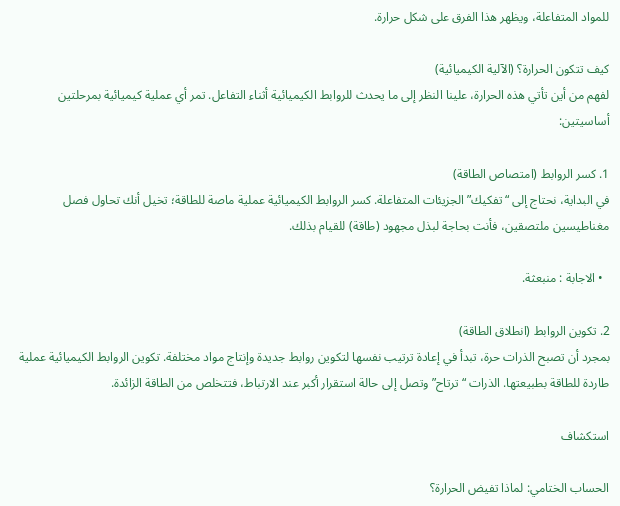للمواد المتفاعلة، ويظهر هذا الفرق على شكل حرارة.

كيف تتكون الحرارة؟ (الآلية الكيميائية)
لفهم من أين تأتي هذه الحرارة، علينا النظر إلى ما يحدث للروابط الكيميائية أثناء التفاعل. تمر أي عملية كيميائية بمرحلتين أساسيتين:

1. كسر الروابط (امتصاص الطاقة)
في البداية، نحتاج إلى “تفكيك” الجزيئات المتفاعلة. كسر الروابط الكيميائية عملية ماصة للطاقة؛ تخيل أنك تحاول فصل مغناطيسين ملتصقين، فأنت بحاجة لبذل مجهود (طاقة) للقيام بذلك.

  • الاجابة : منبعثة.

2. تكوين الروابط (انطلاق الطاقة)
بمجرد أن تصبح الذرات حرة، تبدأ في إعادة ترتيب نفسها لتكوين روابط جديدة وإنتاج مواد مختلفة. تكوين الروابط الكيميائية عملية طاردة للطاقة بطبيعتها. الذرات “ترتاح” وتصل إلى حالة استقرار أكبر عند الارتباط، فتتخلص من الطاقة الزائدة.

استكشاف

الحساب الختامي: لماذا تفيض الحرارة؟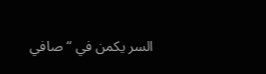السر يكمن في “صافي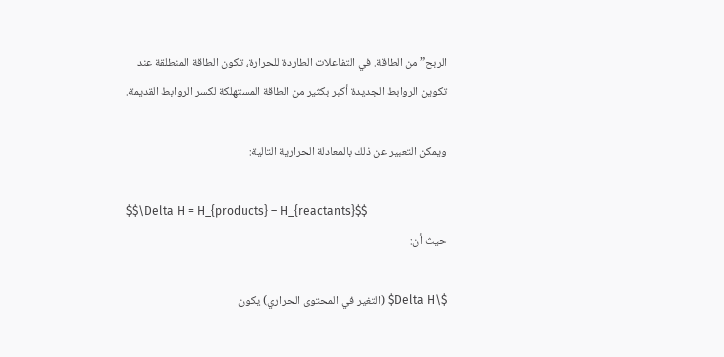الربح” من الطاقة. في التفاعلات الطاردة للحرارة، تكون الطاقة المنطلقة عند تكوين الروابط الجديدة أكبر بكثير من الطاقة المستهلكة لكسر الروابط القديمة.

ويمكن التعبير عن ذلك بالمعادلة الحرارية التالية:

$$\Delta H = H_{products} – H_{reactants}$$
حيث أن:

$\Delta H$ (التغير في المحتوى الحراري) يكون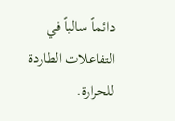دائماً سالباً في التفاعلات الطاردة للحرارة.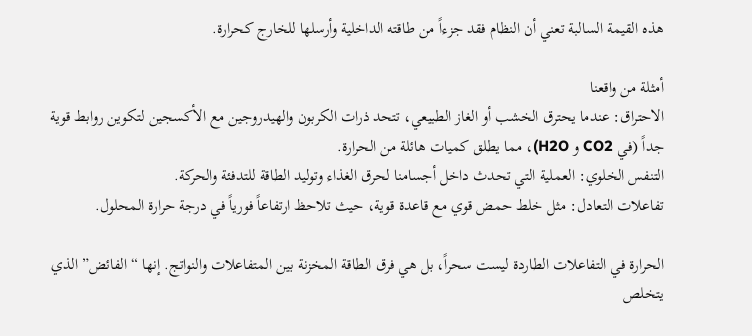هذه القيمة السالبة تعني أن النظام فقد جزءاً من طاقته الداخلية وأرسلها للخارج كحرارة.

أمثلة من واقعنا
الاحتراق: عندما يحترق الخشب أو الغاز الطبيعي، تتحد ذرات الكربون والهيدروجين مع الأكسجين لتكوين روابط قوية جداً (في CO2 و H2O)، مما يطلق كميات هائلة من الحرارة.
التنفس الخلوي: العملية التي تحدث داخل أجسامنا لحرق الغذاء وتوليد الطاقة للتدفئة والحركة.
تفاعلات التعادل: مثل خلط حمض قوي مع قاعدة قوية، حيث تلاحظ ارتفاعاً فورياً في درجة حرارة المحلول.

الحرارة في التفاعلات الطاردة ليست سحراً، بل هي فرق الطاقة المخزنة بين المتفاعلات والنواتج. إنها “الفائض” الذي يتخلص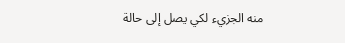منه الجزيء لكي يصل إلى حالة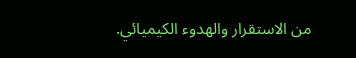من الاستقرار والهدوء الكيميائي.